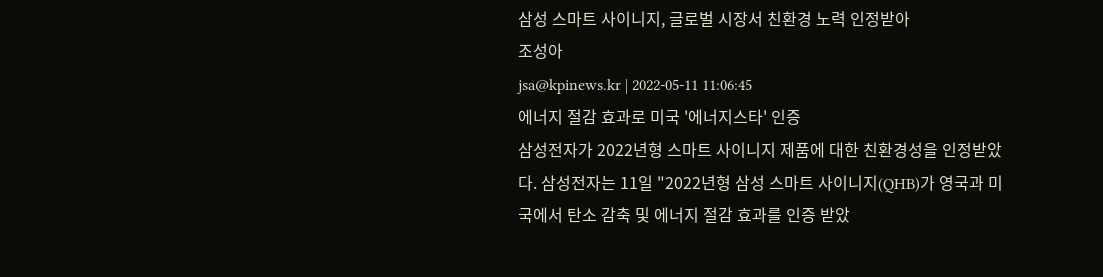삼성 스마트 사이니지, 글로벌 시장서 친환경 노력 인정받아
조성아
jsa@kpinews.kr | 2022-05-11 11:06:45
에너지 절감 효과로 미국 '에너지스타' 인증
삼성전자가 2022년형 스마트 사이니지 제품에 대한 친환경성을 인정받았다. 삼성전자는 11일 "2022년형 삼성 스마트 사이니지(QHB)가 영국과 미국에서 탄소 감축 및 에너지 절감 효과를 인증 받았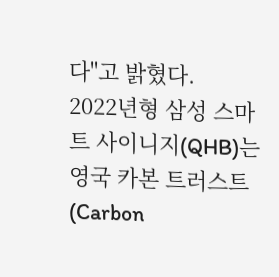다"고 밝혔다.
2022년형 삼성 스마트 사이니지(QHB)는 영국 카본 트러스트(Carbon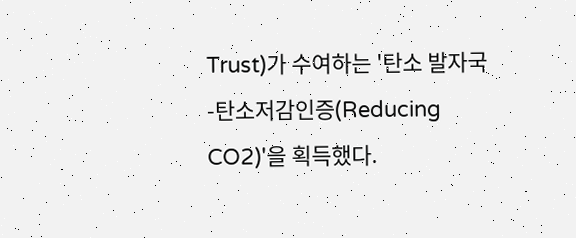Trust)가 수여하는 '탄소 발자국-탄소저감인증(Reducing CO2)'을 획득했다.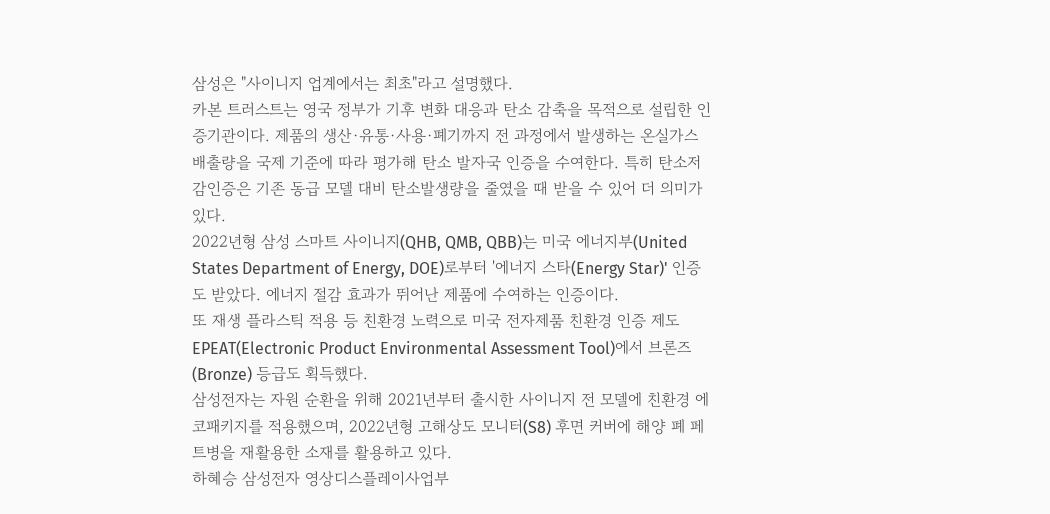삼성은 "사이니지 업계에서는 최초"라고 설명했다.
카본 트러스트는 영국 정부가 기후 변화 대응과 탄소 감축을 목적으로 설립한 인증기관이다. 제품의 생산·유통·사용·폐기까지 전 과정에서 발생하는 온실가스 배출량을 국제 기준에 따라 평가해 탄소 발자국 인증을 수여한다. 특히 탄소저감인증은 기존 동급 모델 대비 탄소발생량을 줄였을 때 받을 수 있어 더 의미가 있다.
2022년형 삼성 스마트 사이니지(QHB, QMB, QBB)는 미국 에너지부(United States Department of Energy, DOE)로부터 '에너지 스타(Energy Star)' 인증도 받았다. 에너지 절감 효과가 뛰어난 제품에 수여하는 인증이다.
또 재생 플라스틱 적용 등 친환경 노력으로 미국 전자제품 친환경 인증 제도 EPEAT(Electronic Product Environmental Assessment Tool)에서 브론즈(Bronze) 등급도 획득했다.
삼성전자는 자원 순환을 위해 2021년부터 출시한 사이니지 전 모델에 친환경 에코패키지를 적용했으며, 2022년형 고해상도 모니터(S8) 후면 커버에 해양 폐 페트병을 재활용한 소재를 활용하고 있다.
하혜승 삼성전자 영상디스플레이사업부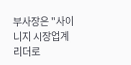부사장은 "사이니지 시장업계 리더로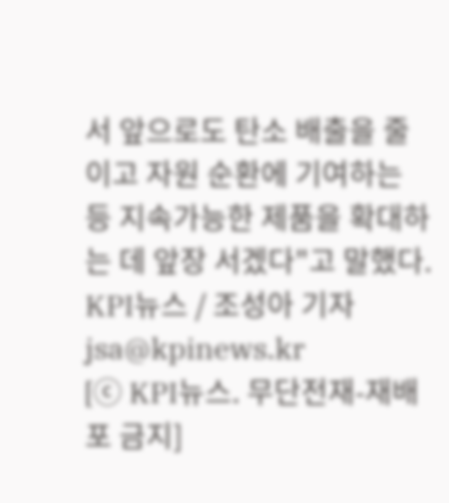서 앞으로도 탄소 배출을 줄이고 자원 순환에 기여하는 등 지속가능한 제품을 확대하는 데 앞장 서겠다"고 말했다.
KPI뉴스 / 조성아 기자 jsa@kpinews.kr
[ⓒ KPI뉴스. 무단전재-재배포 금지]